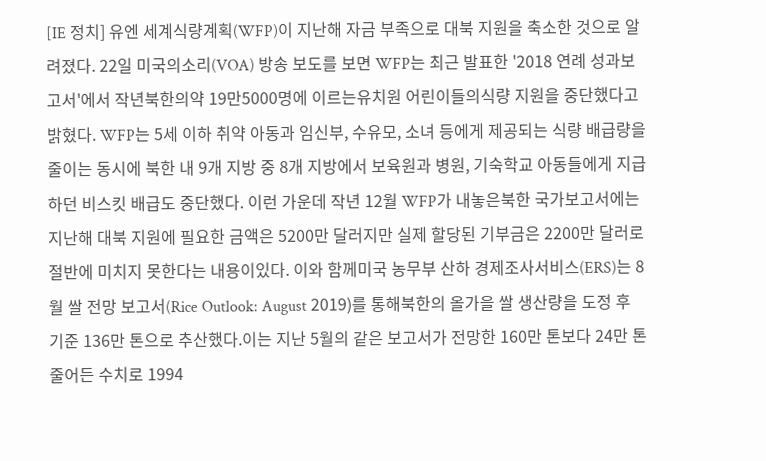[IE 정치] 유엔 세계식량계획(WFP)이 지난해 자금 부족으로 대북 지원을 축소한 것으로 알려졌다. 22일 미국의소리(VOA) 방송 보도를 보면 WFP는 최근 발표한 '2018 연례 성과보고서'에서 작년북한의약 19만5000명에 이르는유치원 어린이들의식량 지원을 중단했다고 밝혔다. WFP는 5세 이하 취약 아동과 임신부, 수유모, 소녀 등에게 제공되는 식량 배급량을 줄이는 동시에 북한 내 9개 지방 중 8개 지방에서 보육원과 병원, 기숙학교 아동들에게 지급하던 비스킷 배급도 중단했다. 이런 가운데 작년 12월 WFP가 내놓은북한 국가보고서에는지난해 대북 지원에 필요한 금액은 5200만 달러지만 실제 할당된 기부금은 2200만 달러로 절반에 미치지 못한다는 내용이있다. 이와 함께미국 농무부 산하 경제조사서비스(ERS)는 8월 쌀 전망 보고서(Rice Outlook: August 2019)를 통해북한의 올가을 쌀 생산량을 도정 후 기준 136만 톤으로 추산했다.이는 지난 5월의 같은 보고서가 전망한 160만 톤보다 24만 톤 줄어든 수치로 1994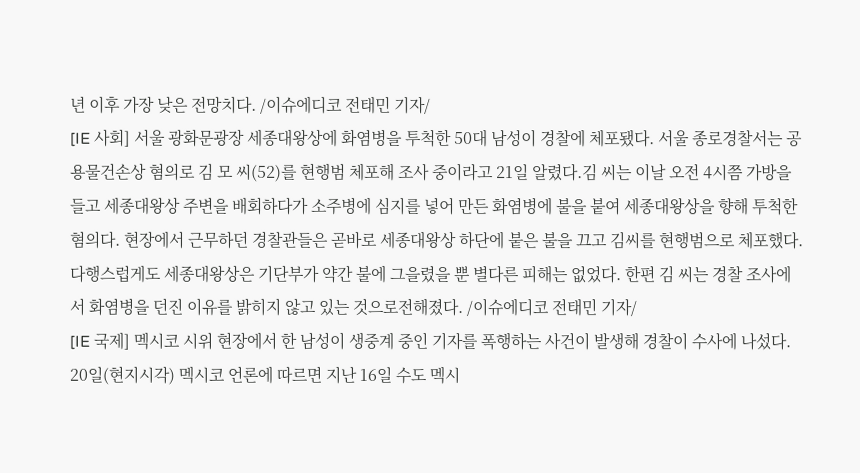년 이후 가장 낮은 전망치다. /이슈에디코 전태민 기자/
[IE 사회] 서울 광화문광장 세종대왕상에 화염병을 투척한 50대 남성이 경찰에 체포됐다. 서울 종로경찰서는 공용물건손상 혐의로 김 모 씨(52)를 현행범 체포해 조사 중이라고 21일 알렸다.김 씨는 이날 오전 4시쯤 가방을 들고 세종대왕상 주변을 배회하다가 소주병에 심지를 넣어 만든 화염병에 불을 붙여 세종대왕상을 향해 투척한 혐의다. 현장에서 근무하던 경찰관들은 곧바로 세종대왕상 하단에 붙은 불을 끄고 김씨를 현행범으로 체포했다. 다행스럽게도 세종대왕상은 기단부가 약간 불에 그을렸을 뿐 별다른 피해는 없었다. 한편 김 씨는 경찰 조사에서 화염병을 던진 이유를 밝히지 않고 있는 것으로전해졌다. /이슈에디코 전태민 기자/
[IE 국제] 멕시코 시위 현장에서 한 남성이 생중계 중인 기자를 폭행하는 사건이 발생해 경찰이 수사에 나섰다. 20일(현지시각) 멕시코 언론에 따르면 지난 16일 수도 멕시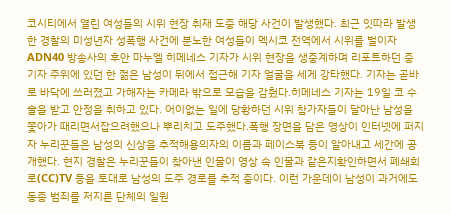코시티에서 열린 여성들의 시위 현장 취재 도중 해당 사건이 발생했다. 최근 잇따라 발생한 경찰의 미성년자 성폭행 사건에 분노한 여성들이 멕시코 전역에서 시위를 벌이자 ADN40 방송사의 후안 마누엘 히메네스 기자가 시위 현장을 생중계하며 리포트하던 중 기자 주위에 있던 한 젊은 남성이 뒤에서 접근해 기자 얼굴을 세게 강타했다. 기자는 곧바로 바닥에 쓰러졌고 가해자는 카메라 밖으로 모습을 감췄다.히메네스 기자는 19일 코 수술을 받고 안정을 취하고 있다. 어이없는 일에 당황하던 시위 참가자들이 달아난 남성을 쫓아가 때리면서잡으려했으나 뿌리치고 도주했다.폭행 장면을 담은 영상이 인터넷에 퍼지자 누리꾼들은 남성의 신상을 추적해용의자의 이름과 페이스북 등이 알아내고 세간에 공개했다. 현지 경찰은 누리꾼들이 찾아낸 인물이 영상 속 인물과 같은지확인하면서 폐쇄회로(CC)TV 등을 토대로 남성의 도주 경로를 추적 중이다. 이런 가운데이 남성이 과거에도 동종 범죄를 저지른 단체의 일원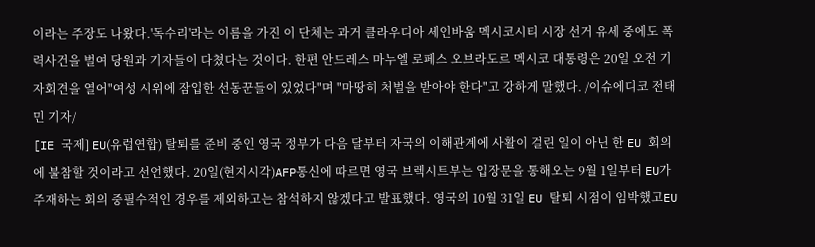이라는 주장도 나왔다.'독수리'라는 이름을 가진 이 단체는 과거 클라우디아 세인바움 멕시코시티 시장 선거 유세 중에도 폭력사건을 벌여 당원과 기자들이 다쳤다는 것이다. 한편 안드레스 마누엘 로페스 오브라도르 멕시코 대통령은 20일 오전 기자회견을 열어"여성 시위에 잠입한 선동꾼들이 있었다"며 "마땅히 처벌을 받아야 한다"고 강하게 말했다. /이슈에디코 전태민 기자/
[IE 국제] EU(유럽연합) 탈퇴를 준비 중인 영국 정부가 다음 달부터 자국의 이해관계에 사활이 걸린 일이 아닌 한 EU 회의에 불참할 것이라고 선언했다. 20일(현지시각)AFP통신에 따르면 영국 브렉시트부는 입장문을 통해오는 9월 1일부터 EU가 주재하는 회의 중필수적인 경우를 제외하고는 참석하지 않겠다고 발표했다. 영국의 10월 31일 EU 탈퇴 시점이 임박했고EU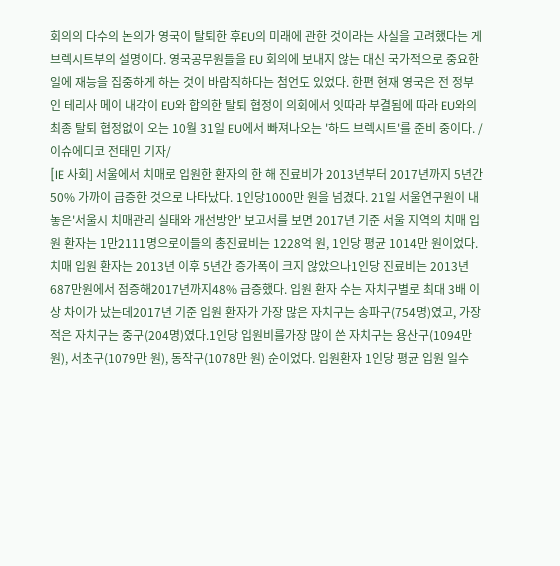회의의 다수의 논의가 영국이 탈퇴한 후EU의 미래에 관한 것이라는 사실을 고려했다는 게 브렉시트부의 설명이다. 영국공무원들을 EU 회의에 보내지 않는 대신 국가적으로 중요한 일에 재능을 집중하게 하는 것이 바람직하다는 첨언도 있었다. 한편 현재 영국은 전 정부인 테리사 메이 내각이 EU와 합의한 탈퇴 협정이 의회에서 잇따라 부결됨에 따라 EU와의 최종 탈퇴 협정없이 오는 10월 31일 EU에서 빠져나오는 '하드 브렉시트'를 준비 중이다. /이슈에디코 전태민 기자/
[IE 사회] 서울에서 치매로 입원한 환자의 한 해 진료비가 2013년부터 2017년까지 5년간 50% 가까이 급증한 것으로 나타났다. 1인당1000만 원을 넘겼다. 21일 서울연구원이 내놓은'서울시 치매관리 실태와 개선방안' 보고서를 보면 2017년 기준 서울 지역의 치매 입원 환자는 1만2111명으로이들의 총진료비는 1228억 원, 1인당 평균 1014만 원이었다. 치매 입원 환자는 2013년 이후 5년간 증가폭이 크지 않았으나1인당 진료비는 2013년 687만원에서 점증해2017년까지48% 급증했다. 입원 환자 수는 자치구별로 최대 3배 이상 차이가 났는데2017년 기준 입원 환자가 가장 많은 자치구는 송파구(754명)였고, 가장 적은 자치구는 중구(204명)였다.1인당 입원비를가장 많이 쓴 자치구는 용산구(1094만 원), 서초구(1079만 원), 동작구(1078만 원) 순이었다. 입원환자 1인당 평균 입원 일수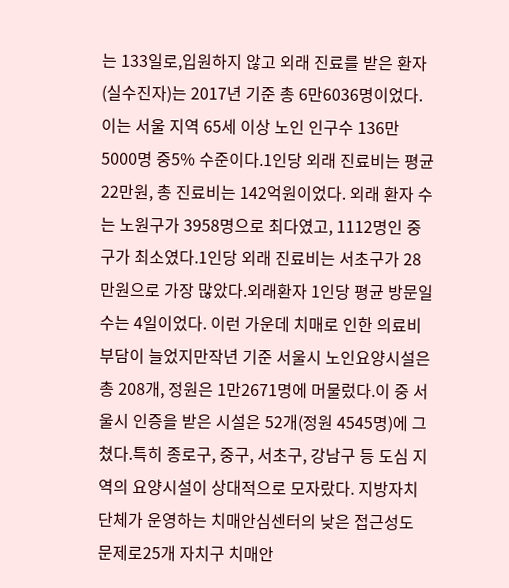는 133일로,입원하지 않고 외래 진료를 받은 환자(실수진자)는 2017년 기준 총 6만6036명이었다.이는 서울 지역 65세 이상 노인 인구수 136만5000명 중5% 수준이다.1인당 외래 진료비는 평균 22만원, 총 진료비는 142억원이었다. 외래 환자 수는 노원구가 3958명으로 최다였고, 1112명인 중구가 최소였다.1인당 외래 진료비는 서초구가 28만원으로 가장 많았다.외래환자 1인당 평균 방문일수는 4일이었다. 이런 가운데 치매로 인한 의료비 부담이 늘었지만작년 기준 서울시 노인요양시설은 총 208개, 정원은 1만2671명에 머물렀다.이 중 서울시 인증을 받은 시설은 52개(정원 4545명)에 그쳤다.특히 종로구, 중구, 서초구, 강남구 등 도심 지역의 요양시설이 상대적으로 모자랐다. 지방자치단체가 운영하는 치매안심센터의 낮은 접근성도 문제로25개 자치구 치매안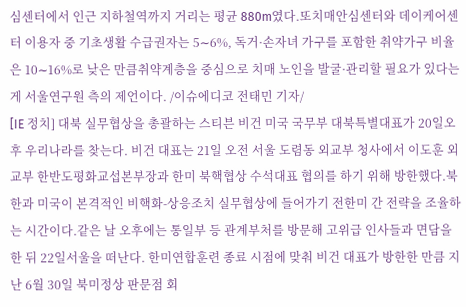심센터에서 인근 지하철역까지 거리는 평균 880m였다.또치매안심센터와 데이케어센터 이용자 중 기초생활 수급권자는 5∼6%, 독거·손자녀 가구를 포함한 취약가구 비율은 10∼16%로 낮은 만큼취약계층을 중심으로 치매 노인을 발굴·관리할 필요가 있다는 게 서울연구원 측의 제언이다. /이슈에디코 전태민 기자/
[IE 정치] 대북 실무협상을 총괄하는 스티븐 비건 미국 국무부 대북특별대표가 20일오후 우리나라를 찾는다. 비건 대표는 21일 오전 서울 도렴동 외교부 청사에서 이도훈 외교부 한반도평화교섭본부장과 한미 북핵협상 수석대표 협의를 하기 위해 방한했다.북한과 미국이 본격적인 비핵화-상응조치 실무협상에 들어가기 전한미 간 전략을 조율하는 시간이다.같은 날 오후에는 통일부 등 관계부처를 방문해 고위급 인사들과 면담을 한 뒤 22일서울을 떠난다. 한미연합훈련 종료 시점에 맞춰 비건 대표가 방한한 만큼 지난 6월 30일 북미정상 판문점 회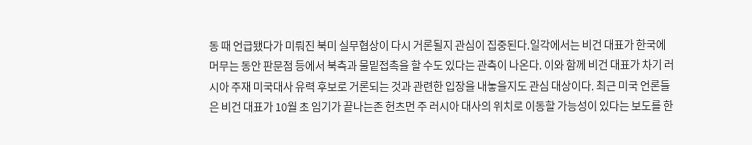동 때 언급됐다가 미뤄진 북미 실무협상이 다시 거론될지 관심이 집중된다.일각에서는 비건 대표가 한국에 머무는 동안 판문점 등에서 북측과 물밑접촉을 할 수도 있다는 관측이 나온다. 이와 함께 비건 대표가 차기 러시아 주재 미국대사 유력 후보로 거론되는 것과 관련한 입장을 내놓을지도 관심 대상이다. 최근 미국 언론들은 비건 대표가 10월 초 임기가 끝나는존 헌츠먼 주 러시아 대사의 위치로 이동할 가능성이 있다는 보도를 한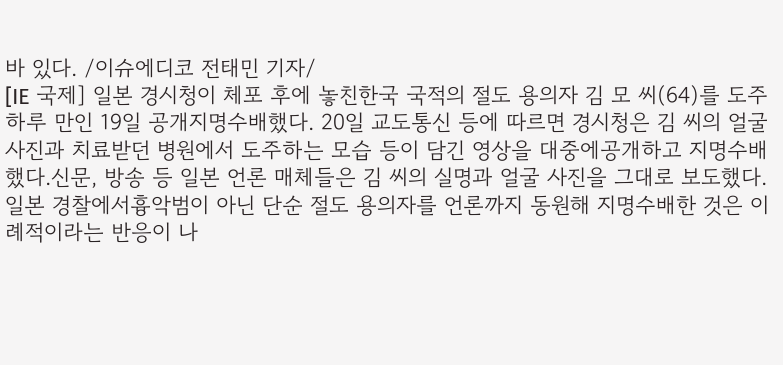바 있다. /이슈에디코 전태민 기자/
[IE 국제] 일본 경시청이 체포 후에 놓친한국 국적의 절도 용의자 김 모 씨(64)를 도주 하루 만인 19일 공개지명수배했다. 20일 교도통신 등에 따르면 경시청은 김 씨의 얼굴 사진과 치료받던 병원에서 도주하는 모습 등이 담긴 영상을 대중에공개하고 지명수배했다.신문, 방송 등 일본 언론 매체들은 김 씨의 실명과 얼굴 사진을 그대로 보도했다. 일본 경찰에서흉악범이 아닌 단순 절도 용의자를 언론까지 동원해 지명수배한 것은 이례적이라는 반응이 나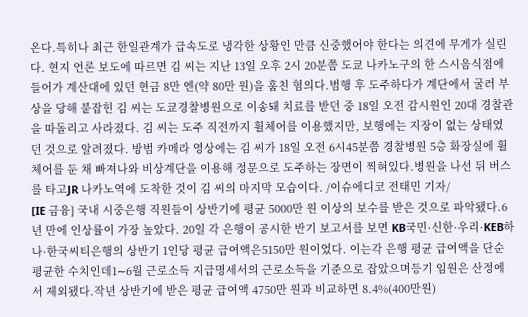온다.특히나 최근 한일관계가 급속도로 냉각한 상황인 만큼 신중했어야 한다는 의견에 무게가 실린다. 현지 언론 보도에 따르면 김 씨는 지난 13일 오후 2시 20분쯤 도쿄 나카노구의 한 스시음식점에 들어가 계산대에 있던 현금 8만 엔(약 80만 원)을 훔친 혐의다.범행 후 도주하다가 계단에서 굴러 부상을 당해 붙잡힌 김 씨는 도쿄경찰병원으로 이송돼 치료를 받던 중 18일 오전 감시원인 20대 경찰관을 따돌리고 사라졌다. 김 씨는 도주 직전까지 휠체어를 이용했지만, 보행에는 지장이 없는 상태였던 것으로 알려졌다. 방범 카메라 영상에는 김 씨가 18일 오전 6시45분쯤 경찰병원 5층 화장실에 휠체어를 둔 채 빠져나와 비상계단을 이용해 정문으로 도주하는 장면이 찍혀있다.병원을 나선 뒤 버스를 타고JR 나카노역에 도착한 것이 김 씨의 마지막 모습이다. /이슈에디코 전태민 기자/
[IE 금융] 국내 시중은행 직원들이 상반기에 평균 5000만 원 이상의 보수를 받은 것으로 파악됐다.6년 만에 인상률이 가장 높았다. 20일 각 은행이 공시한 반기 보고서를 보면 KB국민·신한·우리·KEB하나·한국씨티은행의 상반기 1인당 평균 급여액은5150만 원이었다. 이는각 은행 평균 급여액을 단순 평균한 수치인데1∼6월 근로소득 지급명세서의 근로소득을 기준으로 잡았으며등기 임원은 산정에서 제외됐다.작년 상반기에 받은 평균 급여액 4750만 원과 비교하면 8.4%(400만원)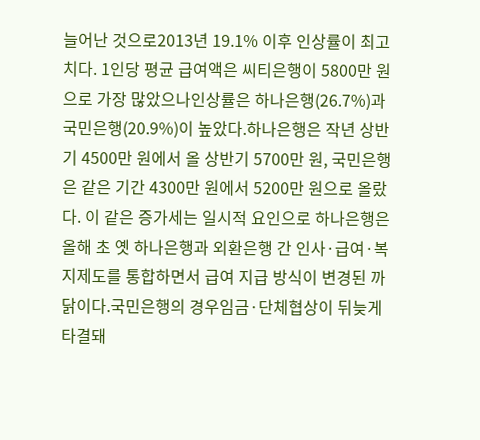늘어난 것으로2013년 19.1% 이후 인상률이 최고치다. 1인당 평균 급여액은 씨티은행이 5800만 원으로 가장 많았으나인상률은 하나은행(26.7%)과 국민은행(20.9%)이 높았다.하나은행은 작년 상반기 4500만 원에서 올 상반기 5700만 원, 국민은행은 같은 기간 4300만 원에서 5200만 원으로 올랐다. 이 같은 증가세는 일시적 요인으로 하나은행은 올해 초 옛 하나은행과 외환은행 간 인사·급여·복지제도를 통합하면서 급여 지급 방식이 변경된 까닭이다.국민은행의 경우임금·단체협상이 뒤늦게 타결돼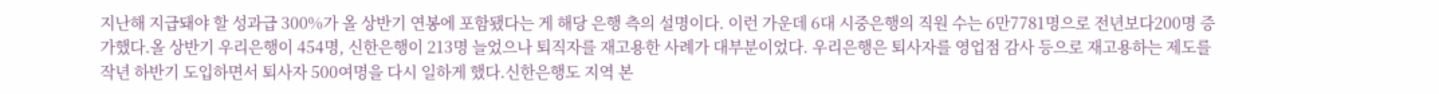지난해 지급돼야 할 성과급 300%가 올 상반기 연봉에 포함됐다는 게 해당 은행 측의 설명이다. 이런 가운데 6대 시중은행의 직원 수는 6만7781명으로 전년보다200명 증가했다.올 상반기 우리은행이 454명, 신한은행이 213명 늘었으나 퇴직자를 재고용한 사례가 대부분이었다. 우리은행은 퇴사자를 영업점 감사 등으로 재고용하는 제도를 작년 하반기 도입하면서 퇴사자 500여명을 다시 일하게 했다.신한은행도 지역 본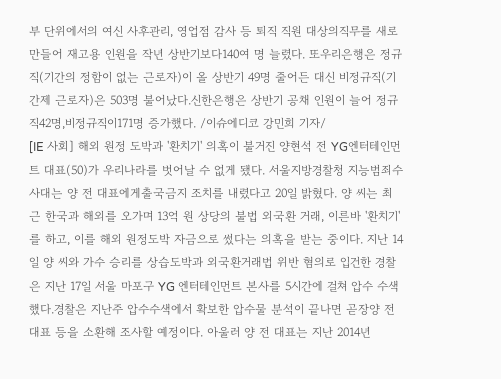부 단위에서의 여신 사후관리, 영업점 감사 등 퇴직 직원 대상의직무를 새로 만들어 재고용 인원을 작년 상반기보다140여 명 늘렸다. 또우리은행은 정규직(기간의 정함이 없는 근로자)이 올 상반기 49명 줄어든 대신 비정규직(기간제 근로자)은 503명 불어났다.신한은행은 상반기 공채 인원이 늘어 정규직42명,비정규직이171명 증가했다. /이슈에디코 강민희 기자/
[IE 사회] 해외 원정 도박과 '환치기' 의혹이 불거진 양현석 전 YG엔터테인먼트 대표(50)가 우리나라를 벗어날 수 없게 됐다. 서울지방경찰청 지능범죄수사대는 양 전 대표에게출국금지 조치를 내렸다고 20일 밝혔다. 양 씨는 최근 한국과 해외를 오가며 13억 원 상당의 불법 외국환 거래, 이른바 '환치기'를 하고, 이를 해외 원정도박 자금으로 썼다는 의혹을 받는 중이다. 지난 14일 양 씨와 가수 승리를 상습도박과 외국환거래법 위반 혐의로 입건한 경찰은 지난 17일 서울 마포구 YG 엔터테인먼트 본사를 5시간에 걸쳐 압수 수색했다.경찰은 지난주 압수수색에서 확보한 압수물 분석이 끝나면 곧장양 전 대표 등을 소환해 조사할 예정이다. 아울러 양 전 대표는 지난 2014년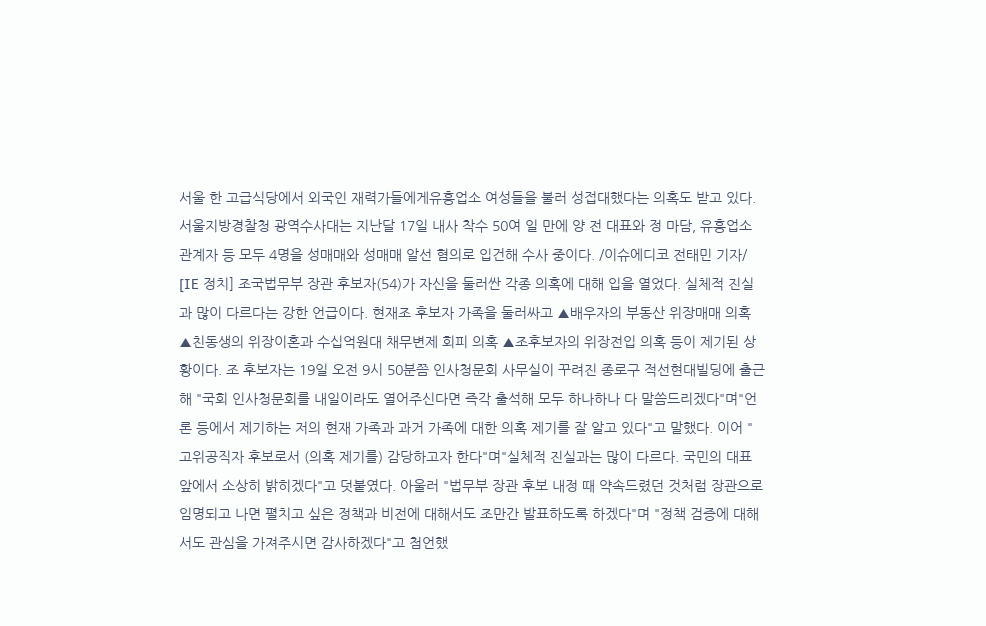서울 한 고급식당에서 외국인 재력가들에게유흥업소 여성들을 불러 성접대했다는 의혹도 받고 있다.서울지방경찰청 광역수사대는 지난달 17일 내사 착수 50여 일 만에 양 전 대표와 정 마담, 유흥업소 관계자 등 모두 4명을 성매매와 성매매 알선 혐의로 입건해 수사 중이다. /이슈에디코 전태민 기자/
[IE 정치] 조국법무부 장관 후보자(54)가 자신을 둘러싼 각종 의혹에 대해 입을 열었다. 실체적 진실과 많이 다르다는 강한 언급이다. 현재조 후보자 가족을 둘러싸고 ▲배우자의 부동산 위장매매 의혹 ▲친동생의 위장이혼과 수십억원대 채무변제 회피 의혹 ▲조후보자의 위장전입 의혹 등이 제기된 상황이다. 조 후보자는 19일 오전 9시 50분쯤 인사청문회 사무실이 꾸려진 종로구 적선현대빌딩에 출근해 "국회 인사청문회를 내일이라도 열어주신다면 즉각 출석해 모두 하나하나 다 말씀드리겠다"며"언론 등에서 제기하는 저의 현재 가족과 과거 가족에 대한 의혹 제기를 잘 알고 있다"고 말했다. 이어 "고위공직자 후보로서 (의혹 제기를) 감당하고자 한다"며"실체적 진실과는 많이 다르다. 국민의 대표 앞에서 소상히 밝히겠다"고 덧붙였다. 아울러 "법무부 장관 후보 내정 때 약속드렸던 것처럼 장관으로 임명되고 나면 펼치고 싶은 정책과 비전에 대해서도 조만간 발표하도록 하겠다"며 "정책 검증에 대해서도 관심을 가져주시면 감사하겠다"고 첨언했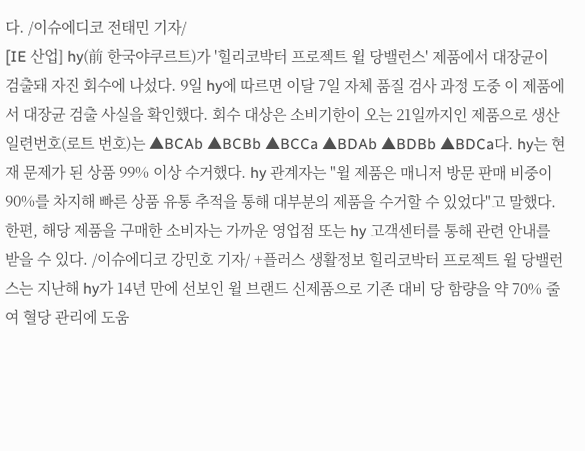다. /이슈에디코 전태민 기자/
[IE 산업] hy(前 한국야쿠르트)가 '힐리코박터 프로젝트 윌 당밸런스' 제품에서 대장균이 검출돼 자진 회수에 나섰다. 9일 hy에 따르면 이달 7일 자체 품질 검사 과정 도중 이 제품에서 대장균 검출 사실을 확인했다. 회수 대상은 소비기한이 오는 21일까지인 제품으로 생산 일련번호(로트 번호)는 ▲BCAb ▲BCBb ▲BCCa ▲BDAb ▲BDBb ▲BDCa다. hy는 현재 문제가 된 상품 99% 이상 수거했다. hy 관계자는 "윌 제품은 매니저 방문 판매 비중이 90%를 차지해 빠른 상품 유통 추적을 통해 대부분의 제품을 수거할 수 있었다"고 말했다. 한편, 해당 제품을 구매한 소비자는 가까운 영업점 또는 hy 고객센터를 통해 관련 안내를 받을 수 있다. /이슈에디코 강민호 기자/ +플러스 생활정보 힐리코박터 프로젝트 윌 당밸런스는 지난해 hy가 14년 만에 선보인 윌 브랜드 신제품으로 기존 대비 당 함량을 약 70% 줄여 혈당 관리에 도움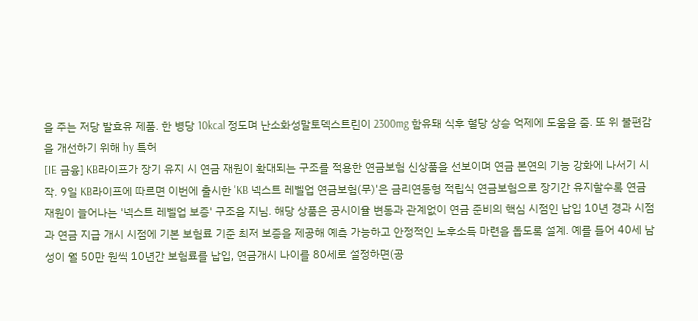을 주는 저당 발효유 제품. 한 병당 10kcal 정도며 난소화성말토덱스트린이 2300mg 함유돼 식후 혈당 상승 억제에 도움을 줌. 또 위 불편감을 개선하기 위해 hy 특허
[IE 금융] KB라이프가 장기 유지 시 연금 재원이 확대되는 구조를 적용한 연금보험 신상품을 선보이며 연금 본연의 기능 강화에 나서기 시작. 9일 KB라이프에 따르면 이번에 출시한 'KB 넥스트 레벨업 연금보험(무)'은 금리연동형 적립식 연금보험으로 장기간 유지할수록 연금 재원이 늘어나는 '넥스트 레벨업 보증' 구조을 지님. 해당 상품은 공시이율 변동과 관계없이 연금 준비의 핵심 시점인 납입 10년 경과 시점과 연금 지급 개시 시점에 기본 보험료 기준 최저 보증을 제공해 예측 가능하고 안정적인 노후소득 마련을 돕도록 설계. 예를 들어 40세 남성이 월 50만 원씩 10년간 보험료를 납입, 연금개시 나이를 80세로 설정하면(공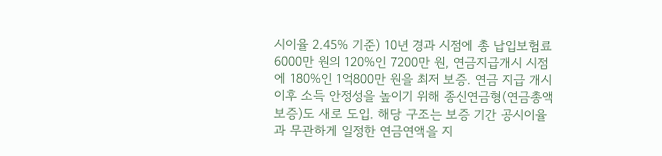시이율 2.45% 기준) 10년 경과 시점에 총 납입보험료 6000만 원의 120%인 7200만 원, 연금지급개시 시점에 180%인 1억800만 원을 최저 보증. 연금 지급 개시 이후 소득 안정성을 높이기 위해 종신연금형(연금총액보증)도 새로 도입. 해당 구조는 보증 기간 공시이율과 무관하게 일정한 연금연액을 지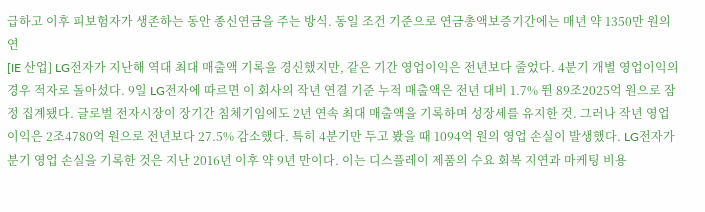급하고 이후 피보험자가 생존하는 동안 종신연금을 주는 방식. 동일 조건 기준으로 연금총액보증기간에는 매년 약 1350만 원의 연
[IE 산업] LG전자가 지난해 역대 최대 매출액 기록을 경신했지만, 같은 기간 영업이익은 전년보다 줄었다. 4분기 개별 영업이익의 경우 적자로 돌아섰다. 9일 LG전자에 따르면 이 회사의 작년 연결 기준 누적 매출액은 전년 대비 1.7% 뛴 89조2025억 원으로 잠정 집계됐다. 글로벌 전자시장이 장기간 침체기임에도 2년 연속 최대 매출액을 기록하며 성장세를 유지한 것. 그러나 작년 영업이익은 2조4780억 원으로 전년보다 27.5% 감소했다. 특히 4분기만 두고 봤을 때 1094억 원의 영업 손실이 발생했다. LG전자가 분기 영업 손실을 기록한 것은 지난 2016년 이후 약 9년 만이다. 이는 디스플레이 제품의 수요 회복 지연과 마케팅 비용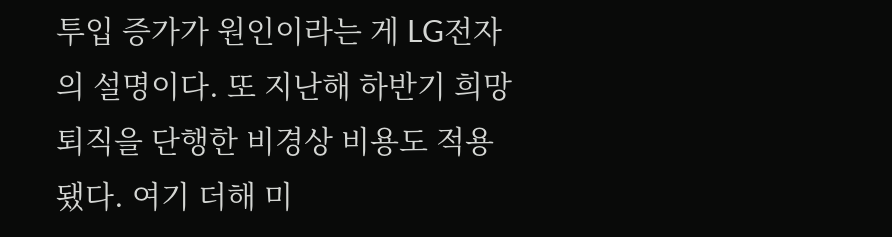투입 증가가 원인이라는 게 LG전자의 설명이다. 또 지난해 하반기 희망퇴직을 단행한 비경상 비용도 적용됐다. 여기 더해 미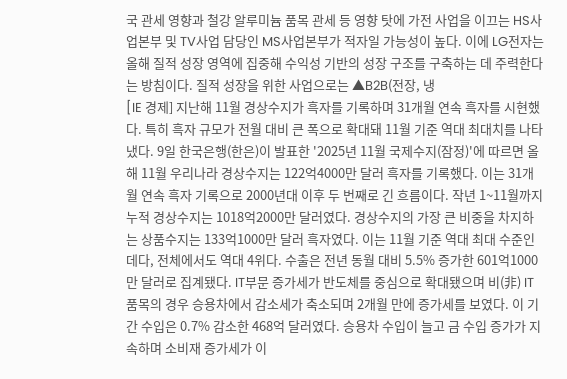국 관세 영향과 철강 알루미늄 품목 관세 등 영향 탓에 가전 사업을 이끄는 HS사업본부 및 TV사업 담당인 MS사업본부가 적자일 가능성이 높다. 이에 LG전자는 올해 질적 성장 영역에 집중해 수익성 기반의 성장 구조를 구축하는 데 주력한다는 방침이다. 질적 성장을 위한 사업으로는 ▲B2B(전장, 냉
[IE 경제] 지난해 11월 경상수지가 흑자를 기록하며 31개월 연속 흑자를 시현했다. 특히 흑자 규모가 전월 대비 큰 폭으로 확대돼 11월 기준 역대 최대치를 나타냈다. 9일 한국은행(한은)이 발표한 '2025년 11월 국제수지(잠정)'에 따르면 올해 11월 우리나라 경상수지는 122억4000만 달러 흑자를 기록했다. 이는 31개월 연속 흑자 기록으로 2000년대 이후 두 번째로 긴 흐름이다. 작년 1~11월까지 누적 경상수지는 1018억2000만 달러였다. 경상수지의 가장 큰 비중을 차지하는 상품수지는 133억1000만 달러 흑자였다. 이는 11월 기준 역대 최대 수준인 데다, 전체에서도 역대 4위다. 수출은 전년 동월 대비 5.5% 증가한 601억1000만 달러로 집계됐다. IT부문 증가세가 반도체를 중심으로 확대됐으며 비(非) IT품목의 경우 승용차에서 감소세가 축소되며 2개월 만에 증가세를 보였다. 이 기간 수입은 0.7% 감소한 468억 달러였다. 승용차 수입이 늘고 금 수입 증가가 지속하며 소비재 증가세가 이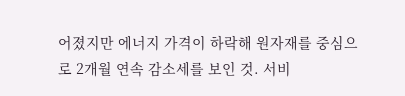어졌지만 에너지 가격이 하락해 원자재를 중심으로 2개월 연속 감소세를 보인 것. 서비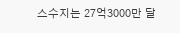스수지는 27억3000만 달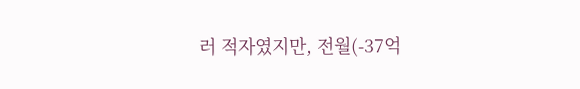러 적자였지만, 전월(-37억